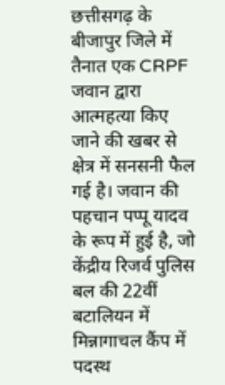छत्तीसगढ़ के बीजापुर जिले में तैनात एक CRPF जवान द्वारा आत्महत्या किए जाने की खबर से क्षेत्र में सनसनी फैल गई है। जवान की पहचान पप्पू यादव के रूप में हुई है, जो केंद्रीय रिजर्व पुलिस बल की 22वीं बटालियन में मिन्नागाचल कैंप में पदस्थ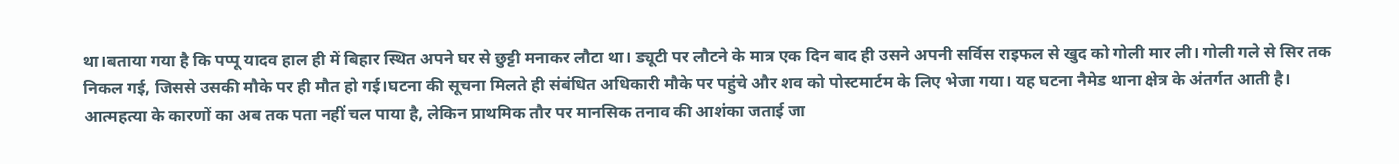था।बताया गया है कि पप्पू यादव हाल ही में बिहार स्थित अपने घर से छुट्टी मनाकर लौटा था। ड्यूटी पर लौटने के मात्र एक दिन बाद ही उसने अपनी सर्विस राइफल से खुद को गोली मार ली। गोली गले से सिर तक निकल गई, जिससे उसकी मौके पर ही मौत हो गई।घटना की सूचना मिलते ही संबंधित अधिकारी मौके पर पहुंचे और शव को पोस्टमार्टम के लिए भेजा गया। यह घटना नैमेड थाना क्षेत्र के अंतर्गत आती है। आत्महत्या के कारणों का अब तक पता नहीं चल पाया है, लेकिन प्राथमिक तौर पर मानसिक तनाव की आशंका जताई जा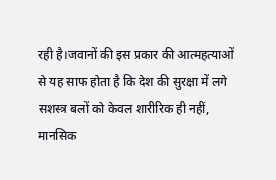रही है।जवानों की इस प्रकार की आत्महत्याओं से यह साफ होता है कि देश की सुरक्षा में लगे सशस्त्र बलों को केवल शारीरिक ही नहीं, मानसिक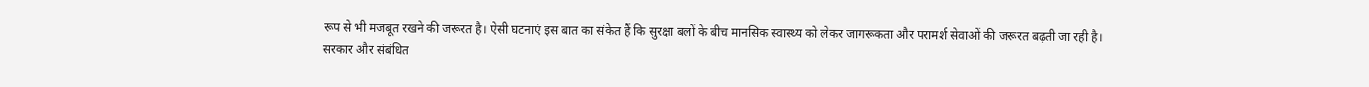रूप से भी मजबूत रखने की जरूरत है। ऐसी घटनाएं इस बात का संकेत हैं कि सुरक्षा बलों के बीच मानसिक स्वास्थ्य को लेकर जागरूकता और परामर्श सेवाओं की जरूरत बढ़ती जा रही है।
सरकार और संबंधित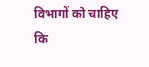विभागों को चाहिए कि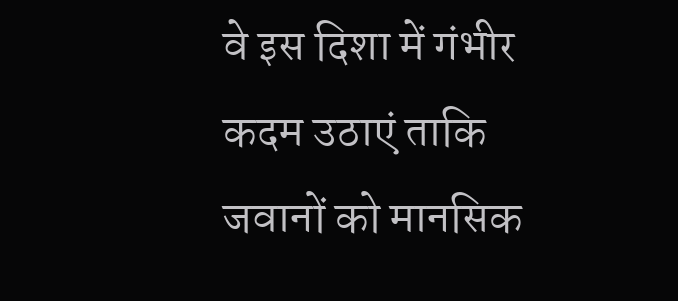वे इस दिशा में गंभीर कदम उठाएं ताकि जवानों को मानसिक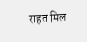राहत मिल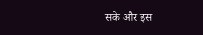सके और इस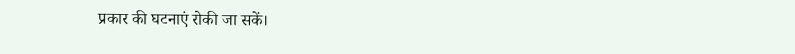प्रकार की घटनाएं रोकी जा सकें।